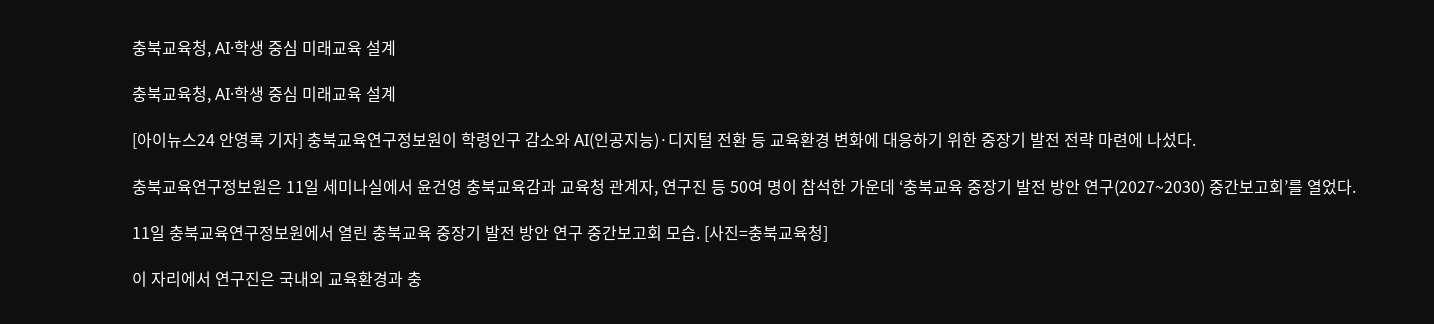충북교육청, AI·학생 중심 미래교육 설계

충북교육청, AI·학생 중심 미래교육 설계

[아이뉴스24 안영록 기자] 충북교육연구정보원이 학령인구 감소와 AI(인공지능)·디지털 전환 등 교육환경 변화에 대응하기 위한 중장기 발전 전략 마련에 나섰다.

충북교육연구정보원은 11일 세미나실에서 윤건영 충북교육감과 교육청 관계자, 연구진 등 50여 명이 참석한 가운데 ‘충북교육 중장기 발전 방안 연구(2027~2030) 중간보고회’를 열었다.

11일 충북교육연구정보원에서 열린 충북교육 중장기 발전 방안 연구 중간보고회 모습. [사진=충북교육청]

이 자리에서 연구진은 국내외 교육환경과 충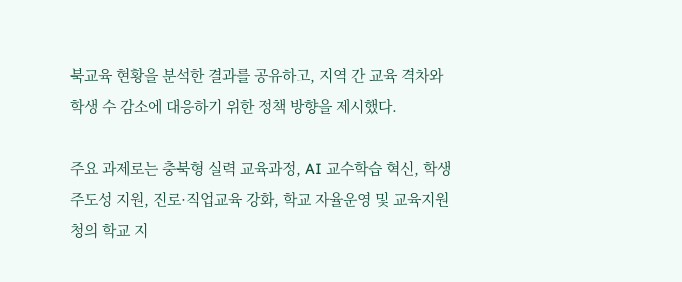북교육 현황을 분석한 결과를 공유하고, 지역 간 교육 격차와 학생 수 감소에 대응하기 위한 정책 방향을 제시했다.

주요 과제로는 충북형 실력 교육과정, AI 교수학습 혁신, 학생 주도성 지원, 진로·직업교육 강화, 학교 자율운영 및 교육지원청의 학교 지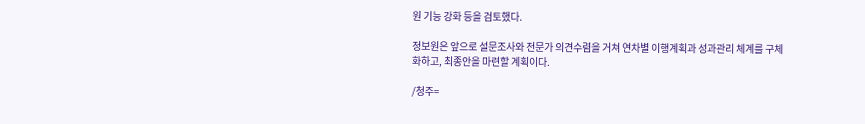원 기능 강화 등을 검토했다.

정보원은 앞으로 설문조사와 전문가 의견수렴을 거쳐 연차별 이행계획과 성과관리 체계를 구체화하고, 최종안을 마련할 계획이다.

/청주=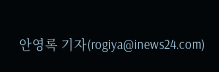안영록 기자(rogiya@inews24.com)